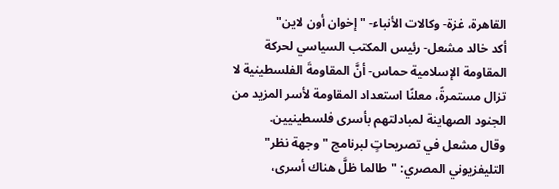القاهرة، غزة- وكالات الأنباء- "إخوان أون لاين"
أكد خالد مشعل- رئيس المكتب السياسي لحركة المقاومة الإسلامية حماس- أنَّ المقاومةَ الفلسطينية لا تزال مستمرةً، معلنًا استعداد المقاومة لأسر المزيد من الجنود الصهاينة لمبادلتهم بأسرى فلسطينيين.
وقال مشعل في تصريحاتٍ لبرنامج "وجهة نظر" التليفزيوني المصري: "طالما ظلَّ هناك أسرى،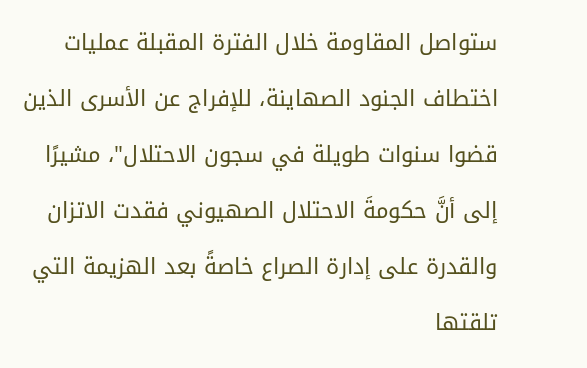ستواصل المقاومة خلال الفترة المقبلة عمليات اختطاف الجنود الصهاينة، للإفراج عن الأسرى الذين قضوا سنوات طويلة في سجون الاحتلال"، مشيرًا إلى أنَّ حكومةَ الاحتلال الصهيوني فقدت الاتزان والقدرة على إدارة الصراع خاصةً بعد الهزيمة التي تلقتها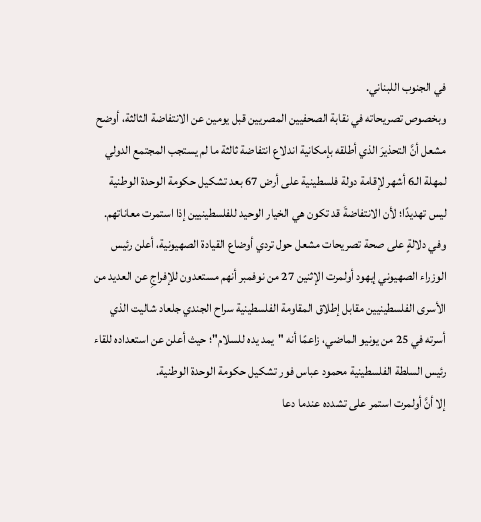في الجنوب اللبناني.
وبخصوص تصريحاته في نقابة الصحفيين المصريين قبل يومين عن الانتفاضة الثالثة، أوضح مشعل أنَّ التحذيرَ الذي أطلقه بإمكانية اندلاع انتفاضة ثالثة ما لم يستجب المجتمع الدولي لمهلة الـ6 أشهر لإقامة دولة فلسطينية على أرض 67 بعد تشكيل حكومة الوحدة الوطنية ليس تهديدًا؛ لأن الانتفاضةَ قد تكون هي الخيار الوحيد للفلسطينيين إذا استمرت معاناتهم.
وفي دلالةٍ على صحة تصريحات مشعل حول تردي أوضاع القيادة الصهيونية، أعلن رئيس الوزراء الصهيوني إيهود أولمرت الإثنين 27 من نوفمبر أنهم مستعدون للإفراجِ عن العديد من الأسرى الفلسطينيين مقابل إطلاق المقاومة الفلسطينية سراح الجندي جلعاد شاليت الذي أسرته في 25 من يونيو الماضي، زاعمًا أنه "يمد يده للسلام"؛ حيث أعلن عن استعداده للقاء رئيس السلطة الفلسطينية محمود عباس فور تشكيل حكومة الوحدة الوطنية.
إلا أنَّ أولمرت استمر على تشدده عندما دعا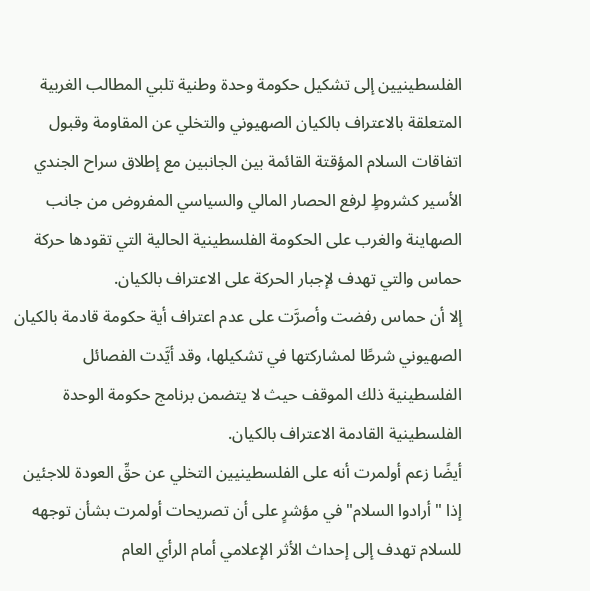الفلسطينيين إلى تشكيل حكومة وحدة وطنية تلبي المطالب الغربية المتعلقة بالاعتراف بالكيان الصهيوني والتخلي عن المقاومة وقبول اتفاقات السلام المؤقتة القائمة بين الجانبين مع إطلاق سراح الجندي الأسير كشروطٍ لرفع الحصار المالي والسياسي المفروض من جانب الصهاينة والغرب على الحكومة الفلسطينية الحالية التي تقودها حركة حماس والتي تهدف لإجبار الحركة على الاعتراف بالكيان.
إلا أن حماس رفضت وأصرَّت على عدم اعتراف أية حكومة قادمة بالكيان الصهيوني شرطًا لمشاركتها في تشكيلها، وقد أيَّدت الفصائل الفلسطينية ذلك الموقف حيث لا يتضمن برنامج حكومة الوحدة الفلسطينية القادمة الاعتراف بالكيان.
أيضًا زعم أولمرت أنه على الفلسطينيين التخلي عن حقِّ العودة للاجئين إذا "أرادوا السلام" في مؤشرٍ على أن تصريحات أولمرت بشأن توجهه للسلام تهدف إلى إحداث الأثر الإعلامي أمام الرأي العام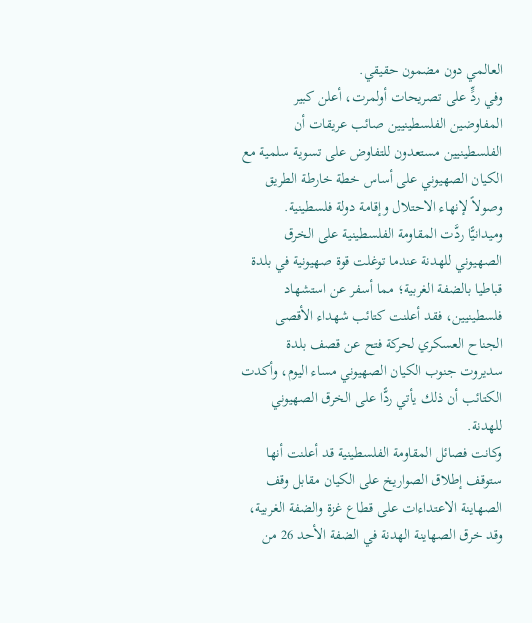العالمي دون مضمون حقيقي.
وفي ردٍّ على تصريحات أولمرت، أعلن كبير المفاوضين الفلسطينيين صائب عريقات أن الفلسطينيين مستعدون للتفاوض على تسوية سلمية مع الكيان الصهيوني على أساس خطة خارطة الطريق وصولاً لإنهاء الاحتلال وإقامة دولة فلسطينية.
وميدانيًّا ردَّت المقاومة الفلسطينية على الخرق الصهيوني للهدنة عندما توغلت قوة صهيونية في بلدة قباطيا بالضفة الغربية؛ مما أسفر عن استشهاد فلسطينيين، فقد أعلنت كتائب شهداء الأقصى الجناح العسكري لحركة فتح عن قصف بلدة سديروت جنوب الكيان الصهيوني مساء اليوم، وأكدت الكتائب أن ذلك يأتي ردًّا على الخرق الصهيوني للهدنة.
وكانت فصائل المقاومة الفلسطينية قد أعلنت أنها ستوقف إطلاق الصواريخ على الكيان مقابل وقف الصهاينة الاعتداءات على قطاع غزة والضفة الغربية، وقد خرق الصهاينة الهدنة في الضفة الأحد 26 من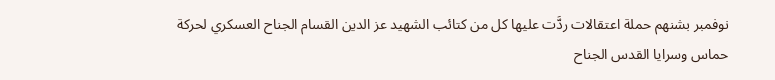نوفمبر بشنهم حملة اعتقالات ردَّت عليها كل من كتائب الشهيد عز الدين القسام الجناح العسكري لحركة حماس وسرايا القدس الجناح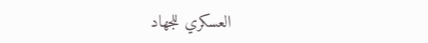العسكري للجهاد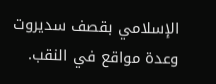الإسلامي بقصف سديروت وعدة مواقع في النقب.